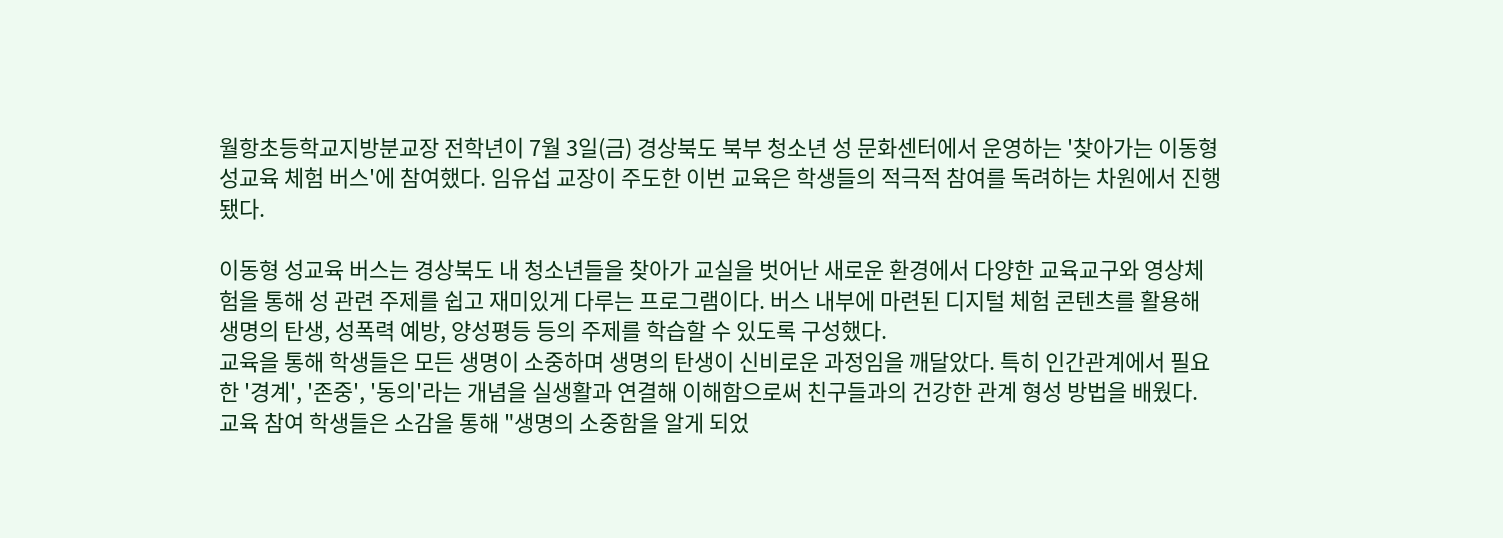월항초등학교지방분교장 전학년이 7월 3일(금) 경상북도 북부 청소년 성 문화센터에서 운영하는 '찾아가는 이동형 성교육 체험 버스'에 참여했다. 임유섭 교장이 주도한 이번 교육은 학생들의 적극적 참여를 독려하는 차원에서 진행됐다.

이동형 성교육 버스는 경상북도 내 청소년들을 찾아가 교실을 벗어난 새로운 환경에서 다양한 교육교구와 영상체험을 통해 성 관련 주제를 쉽고 재미있게 다루는 프로그램이다. 버스 내부에 마련된 디지털 체험 콘텐츠를 활용해 생명의 탄생, 성폭력 예방, 양성평등 등의 주제를 학습할 수 있도록 구성했다.
교육을 통해 학생들은 모든 생명이 소중하며 생명의 탄생이 신비로운 과정임을 깨달았다. 특히 인간관계에서 필요한 '경계', '존중', '동의'라는 개념을 실생활과 연결해 이해함으로써 친구들과의 건강한 관계 형성 방법을 배웠다.
교육 참여 학생들은 소감을 통해 "생명의 소중함을 알게 되었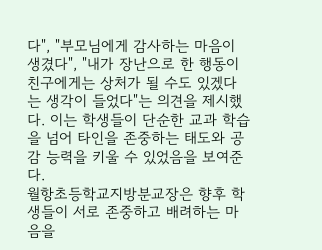다", "부모님에게 감사하는 마음이 생겼다", "내가 장난으로 한 행동이 친구에게는 상처가 될 수도 있겠다는 생각이 들었다"는 의견을 제시했다. 이는 학생들이 단순한 교과 학습을 넘어 타인을 존중하는 태도와 공감 능력을 키울 수 있었음을 보여준다.
월항초등학교지방분교장은 향후 학생들이 서로 존중하고 배려하는 마음을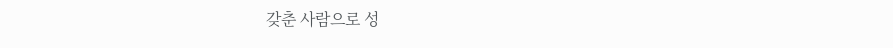갖춘 사람으로 성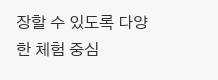장할 수 있도록 다양한 체험 중심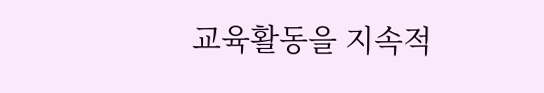교육활동을 지속적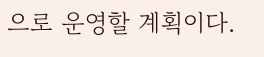으로 운영할 계획이다.